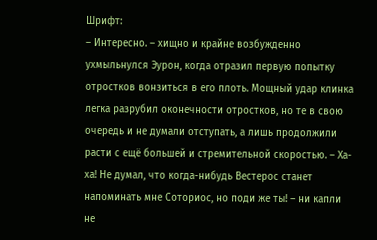Шрифт:
– Интересно. – хищно и крайне возбужденно ухмыльнулся Эурон, когда отразил первую попытку отростков вонзиться в его плоть. Мощный удар клинка легка разрубил оконечности отростков, но те в свою очередь и не думали отступать, а лишь продолжили расти с ещё большей и стремительной скоростью. – Ха-ха! Не думал, что когда-нибудь Вестерос станет напоминать мне Соториос, но поди же ты! – ни капли не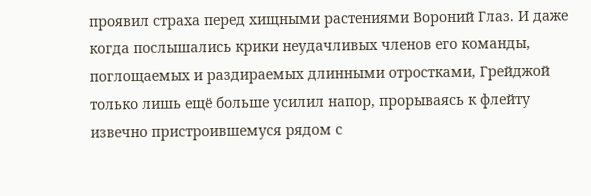проявил страха перед хищными растениями Вороний Глаз. И даже когда послышались крики неудачливых членов его команды, поглощаемых и раздираемых длинными отростками, Грейджой только лишь ещё больше усилил напор, прорываясь к флейту извечно пристроившемуся рядом с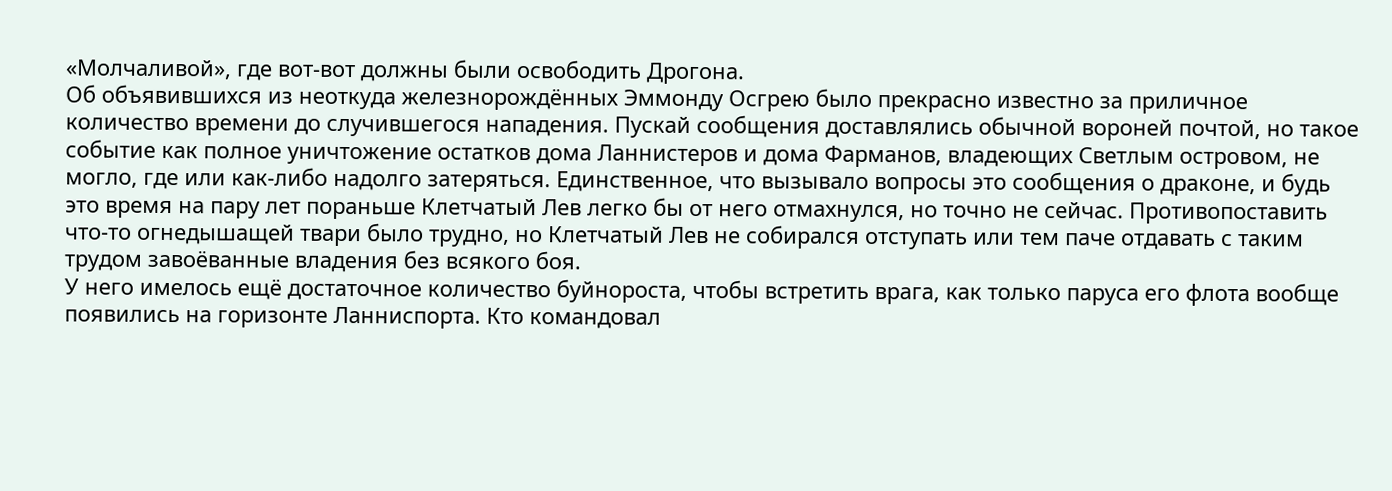«Молчаливой», где вот-вот должны были освободить Дрогона.
Об объявившихся из неоткуда железнорождённых Эммонду Осгрею было прекрасно известно за приличное количество времени до случившегося нападения. Пускай сообщения доставлялись обычной вороней почтой, но такое событие как полное уничтожение остатков дома Ланнистеров и дома Фарманов, владеющих Светлым островом, не могло, где или как-либо надолго затеряться. Единственное, что вызывало вопросы это сообщения о драконе, и будь это время на пару лет пораньше Клетчатый Лев легко бы от него отмахнулся, но точно не сейчас. Противопоставить что-то огнедышащей твари было трудно, но Клетчатый Лев не собирался отступать или тем паче отдавать с таким трудом завоёванные владения без всякого боя.
У него имелось ещё достаточное количество буйнороста, чтобы встретить врага, как только паруса его флота вообще появились на горизонте Ланниспорта. Кто командовал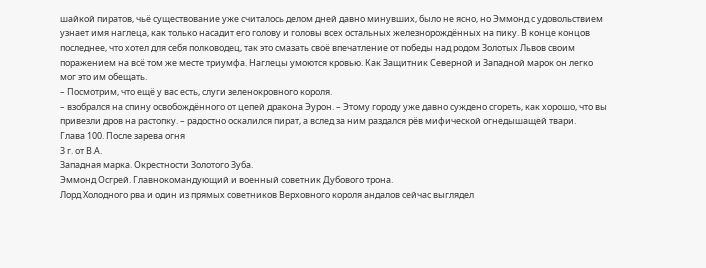шайкой пиратов, чьё существование уже считалось делом дней давно минувших, было не ясно, но Эммонд с удовольствием узнает имя наглеца, как только насадит его голову и головы всех остальных железнорождённых на пику. В конце концов последнее, что хотел для себя полководец, так это смазать своё впечатление от победы над родом Золотых Львов своим поражением на всё том же месте триумфа. Наглецы умоются кровью. Как Защитник Северной и Западной марок он легко мог это им обещать.
– Посмотрим, что ещё у вас есть, слуги зеленокровного короля.
– взобрался на спину освобождённого от цепей дракона Эурон. – Этому городу уже давно суждено сгореть, как хорошо, что вы привезли дров на растопку. – радостно оскалился пират, а вслед за ним раздался рёв мифической огнедышащей твари.
Глава 100. После зарева огня
3 г. от В.А.
Западная марка. Окрестности Золотого Зуба.
Эммонд Осгрей. Главнокомандующий и военный советник Дубового трона.
Лорд Холодного рва и один из прямых советников Верховного короля андалов сейчас выглядел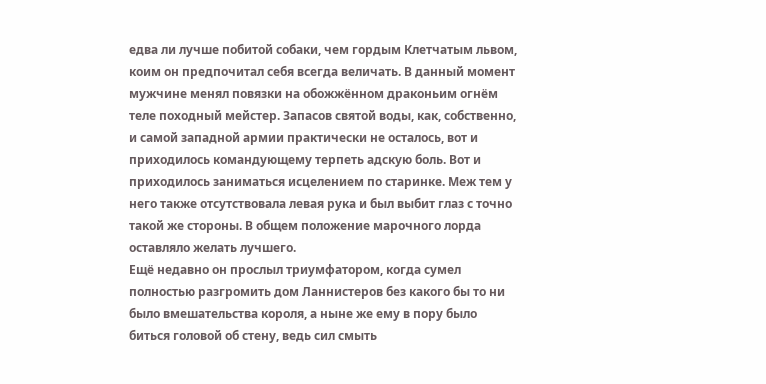едва ли лучше побитой собаки, чем гордым Клетчатым львом, коим он предпочитал себя всегда величать. В данный момент мужчине менял повязки на обожжённом драконьим огнём теле походный мейстер. Запасов святой воды, как, собственно, и самой западной армии практически не осталось, вот и приходилось командующему терпеть адскую боль. Вот и приходилось заниматься исцелением по старинке. Меж тем у него также отсутствовала левая рука и был выбит глаз с точно такой же стороны. В общем положение марочного лорда оставляло желать лучшего.
Ещё недавно он прослыл триумфатором, когда сумел полностью разгромить дом Ланнистеров без какого бы то ни было вмешательства короля, а ныне же ему в пору было биться головой об стену, ведь сил смыть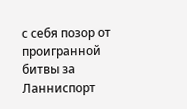с себя позор от проигранной битвы за Ланниспорт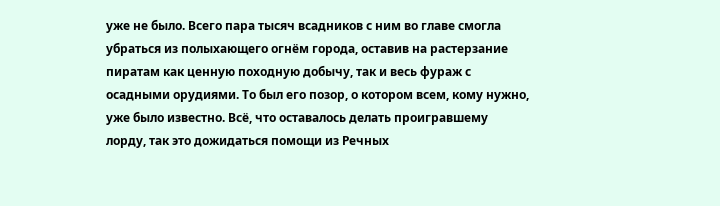уже не было. Всего пара тысяч всадников с ним во главе смогла убраться из полыхающего огнём города, оставив на растерзание пиратам как ценную походную добычу, так и весь фураж с осадными орудиями. То был его позор, о котором всем, кому нужно, уже было известно. Всё, что оставалось делать проигравшему лорду, так это дожидаться помощи из Речных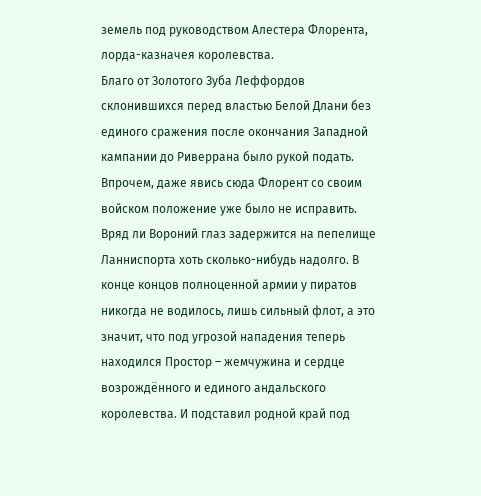земель под руководством Алестера Флорента, лорда-казначея королевства.
Благо от Золотого Зуба Леффордов склонившихся перед властью Белой Длани без единого сражения после окончания Западной кампании до Риверрана было рукой подать. Впрочем, даже явись сюда Флорент со своим войском положение уже было не исправить. Вряд ли Вороний глаз задержится на пепелище Ланниспорта хоть сколько-нибудь надолго. В конце концов полноценной армии у пиратов никогда не водилось, лишь сильный флот, а это значит, что под угрозой нападения теперь находился Простор – жемчужина и сердце возрождённого и единого андальского королевства. И подставил родной край под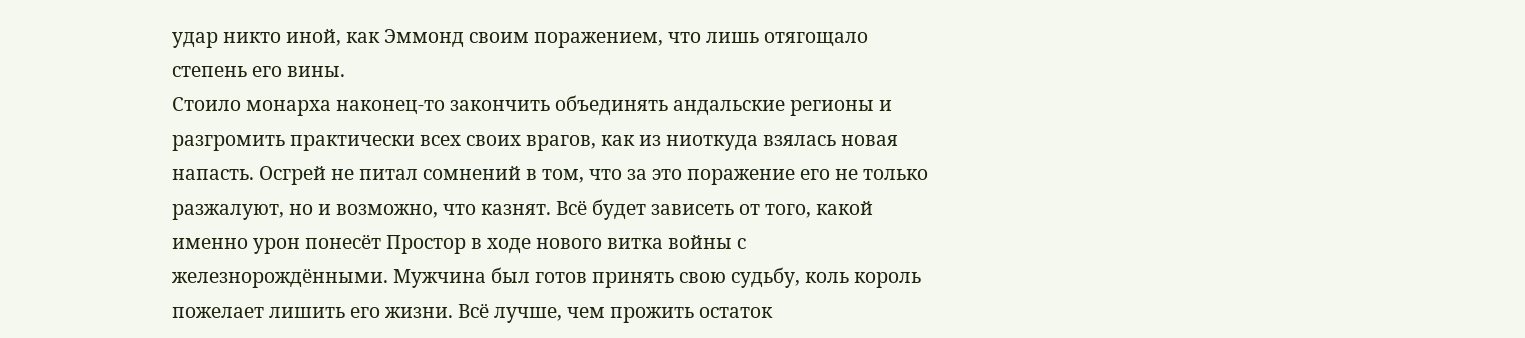удар никто иной, как Эммонд своим поражением, что лишь отягощало степень его вины.
Стоило монарха наконец-то закончить объединять андальские регионы и разгромить практически всех своих врагов, как из ниоткуда взялась новая напасть. Осгрей не питал сомнений в том, что за это поражение его не только разжалуют, но и возможно, что казнят. Всё будет зависеть от того, какой именно урон понесёт Простор в ходе нового витка войны с железнорождёнными. Мужчина был готов принять свою судьбу, коль король пожелает лишить его жизни. Всё лучше, чем прожить остаток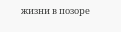жизни в позоре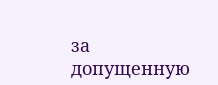за допущенную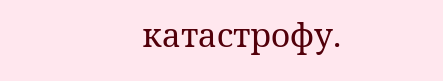катастрофу.